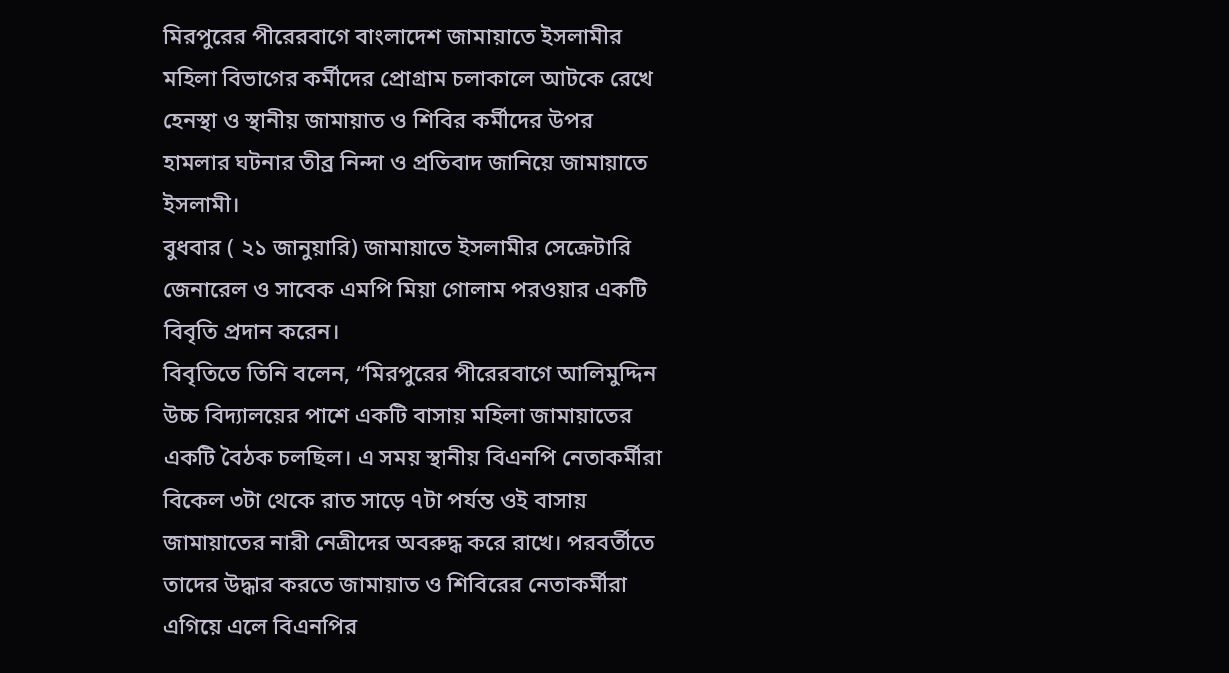মিরপুরের পীরেরবাগে বাংলাদেশ জামায়াতে ইসলামীর মহিলা বিভাগের কর্মীদের প্রোগ্রাম চলাকালে আটকে রেখে হেনস্থা ও স্থানীয় জামায়াত ও শিবির কর্মীদের উপর হামলার ঘটনার তীব্র নিন্দা ও প্রতিবাদ জানিয়ে জামায়াতে ইসলামী।
বুধবার ( ২১ জানুয়ারি) জামায়াতে ইসলামীর সেক্রেটারি জেনারেল ও সাবেক এমপি মিয়া গোলাম পরওয়ার একটি বিবৃতি প্রদান করেন।
বিবৃতিতে তিনি বলেন, “মিরপুরের পীরেরবাগে আলিমুদ্দিন উচ্চ বিদ্যালয়ের পাশে একটি বাসায় মহিলা জামায়াতের একটি বৈঠক চলছিল। এ সময় স্থানীয় বিএনপি নেতাকর্মীরা বিকেল ৩টা থেকে রাত সাড়ে ৭টা পর্যন্ত ওই বাসায় জামায়াতের নারী নেত্রীদের অবরুদ্ধ করে রাখে। পরবর্তীতে তাদের উদ্ধার করতে জামায়াত ও শিবিরের নেতাকর্মীরা এগিয়ে এলে বিএনপির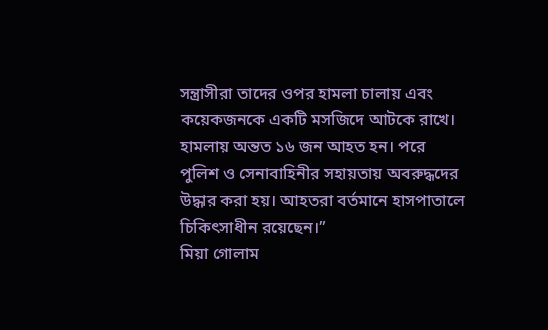সন্ত্রাসীরা তাদের ওপর হামলা চালায় এবং কয়েকজনকে একটি মসজিদে আটকে রাখে। হামলায় অন্তত ১৬ জন আহত হন। পরে পুলিশ ও সেনাবাহিনীর সহায়তায় অবরুদ্ধদের উদ্ধার করা হয়। আহতরা বর্তমানে হাসপাতালে চিকিৎসাধীন রয়েছেন।”
মিয়া গোলাম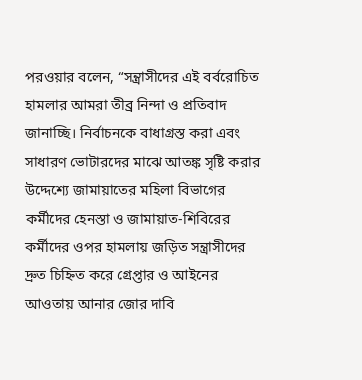পরওয়ার বলেন, “সন্ত্রাসীদের এই বর্বরোচিত হামলার আমরা তীব্র নিন্দা ও প্রতিবাদ জানাচ্ছি। নির্বাচনকে বাধাগ্রস্ত করা এবং সাধারণ ভোটারদের মাঝে আতঙ্ক সৃষ্টি করার উদ্দেশ্যে জামায়াতের মহিলা বিভাগের কর্মীদের হেনস্তা ও জামায়াত-শিবিরের কর্মীদের ওপর হামলায় জড়িত সন্ত্রাসীদের দ্রুত চিহ্নিত করে গ্রেপ্তার ও আইনের আওতায় আনার জোর দাবি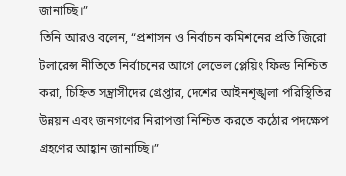জানাচ্ছি।”
তিনি আরও বলেন, “প্রশাসন ও নির্বাচন কমিশনের প্রতি জিরো টলারেন্স নীতিতে নির্বাচনের আগে লেভেল প্লেয়িং ফিল্ড নিশ্চিত করা, চিহ্নিত সন্ত্রাসীদের গ্রেপ্তার, দেশের আইনশৃঙ্খলা পরিস্থিতির উন্নয়ন এবং জনগণের নিরাপত্তা নিশ্চিত করতে কঠোর পদক্ষেপ গ্রহণের আহ্বান জানাচ্ছি।”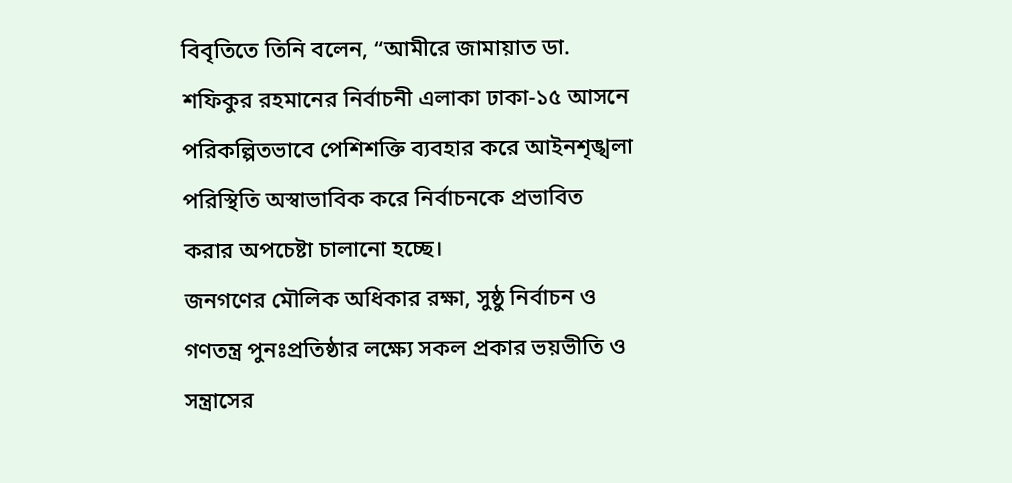বিবৃতিতে তিনি বলেন, “আমীরে জামায়াত ডা. শফিকুর রহমানের নির্বাচনী এলাকা ঢাকা-১৫ আসনে পরিকল্পিতভাবে পেশিশক্তি ব্যবহার করে আইনশৃঙ্খলা পরিস্থিতি অস্বাভাবিক করে নির্বাচনকে প্রভাবিত করার অপচেষ্টা চালানো হচ্ছে।
জনগণের মৌলিক অধিকার রক্ষা, সুষ্ঠু নির্বাচন ও গণতন্ত্র পুনঃপ্রতিষ্ঠার লক্ষ্যে সকল প্রকার ভয়ভীতি ও সন্ত্রাসের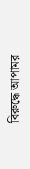বিরুদ্ধে আপামর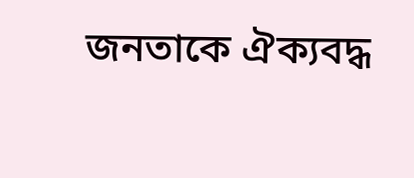জনতাকে ঐক্যবদ্ধ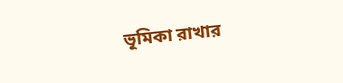ভূমিকা রাখার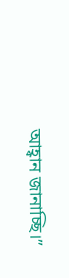আহ্বান জানাচ্ছি।”